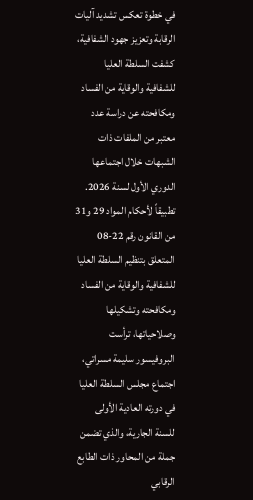في خطوة تعكس تشديد آليات الرقابة وتعزيز جهود الشفافية، كشفت السلطة العليا للشفافية والوقاية من الفساد ومكافحته عن دراسة عدد معتبر من الملفات ذات الشبهات خلال اجتماعها الدوري الأول لسنة 2026.
تطبيقاً لأحكام المواد 29 و31 من القانون رقم 22-08 المتعلق بتنظيم السلطة العليا للشفافية والوقاية من الفساد ومكافحته وتشكيلها وصلاحياتها، ترأست البروفيسور سليمة مسراتي، اجتماع مجلس السلطة العليا في دورته العادية الأولى للسنة الجارية، والذي تضمن جملة من المحاور ذات الطابع الرقابي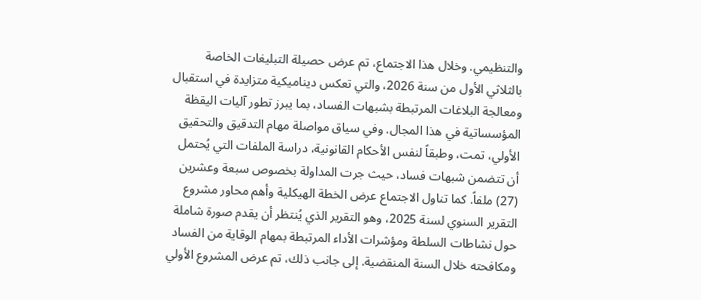والتنظيمي. وخلال هذا الاجتماع، تم عرض حصيلة التبليغات الخاصة بالثلاثي الأول من سنة 2026، والتي تعكس ديناميكية متزايدة في استقبال ومعالجة البلاغات المرتبطة بشبهات الفساد، بما يبرز تطور آليات اليقظة المؤسساتية في هذا المجال. وفي سياق مواصلة مهام التدقيق والتحقيق الأولي، تمت، وطبقاً لنفس الأحكام القانونية، دراسة الملفات التي يُحتمل أن تتضمن شبهات فساد، حيث جرت المداولة بخصوص سبعة وعشرين (27) ملفاً. كما تناول الاجتماع عرض الخطة الهيكلية وأهم محاور مشروع التقرير السنوي لسنة 2025، وهو التقرير الذي يُنتظر أن يقدم صورة شاملة حول نشاطات السلطة ومؤشرات الأداء المرتبطة بمهام الوقاية من الفساد ومكافحته خلال السنة المنقضية. إلى جانب ذلك، تم عرض المشروع الأولي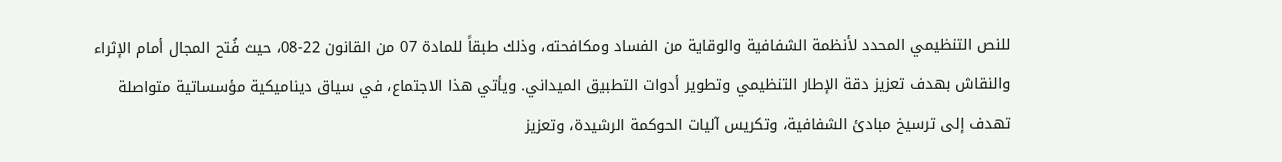للنص التنظيمي المحدد لأنظمة الشفافية والوقاية من الفساد ومكافحته، وذلك طبقاً للمادة 07 من القانون 22-08، حيث فُتح المجال أمام الإثراء والنقاش بهدف تعزيز دقة الإطار التنظيمي وتطوير أدوات التطبيق الميداني. ويأتي هذا الاجتماع، في سياق ديناميكية مؤسساتية متواصلة تهدف إلى ترسيخ مبادئ الشفافية، وتكريس آليات الحوكمة الرشيدة، وتعزيز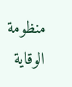منظومة الوقاية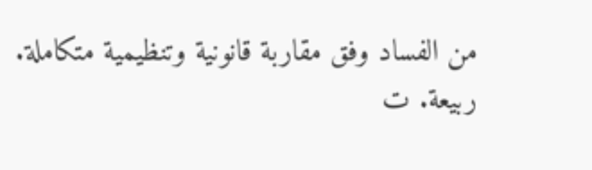من الفساد وفق مقاربة قانونية وتنظيمية متكاملة.
ربيعة. ت